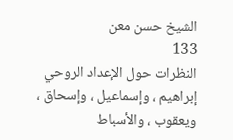الشيخ حسن معن
133
النظرات حول الإعداد الروحي
إبراهيم ، وإسماعيل ، وإسحاق ، ويعقوب ، والأسباط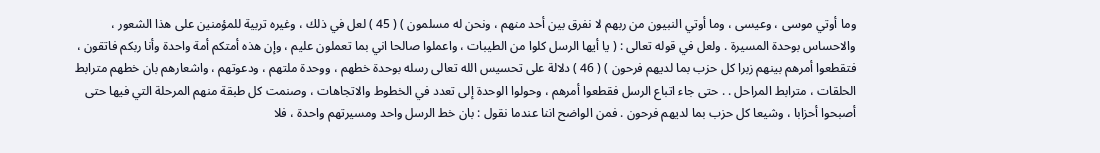وما أوتي موسى ، وعيسى ، وما أوتي النبيون من ربهم لا نفرق بين أحد منهم ، ونحن له مسلمون ) ( 45 ) لعل في ذلك ، وغيره تربية للمؤمنين على هذا الشعور ، والاحساس بوحدة المسيرة . ولعل في قوله تعالى : ( يا أيها الرسل كلوا من الطيبات ، واعملوا صالحا اني بما تعملون عليم ، وإن هذه أمتكم أمة واحدة وأنا ربكم فاتقون ، فتقطعوا أمرهم بينهم زبرا كل حزب بما لديهم فرحون ) ( 46 ) دلالة على تحسيس الله تعالى رسله بوحدة خطهم ، ووحدة ملتهم ، ودعوتهم ، واشعارهم بان خطهم مترابط الحلقات ، مترابط المراحل . . حتى جاء اتباع الرسل فقطعوا أمرهم ، وحولوا الوحدة إلى تعدد في الخطوط والاتجاهات ، وصنمت كل طبقة منهم المرحلة التي فيها حتى أصبحوا أحزابا ، وشيعا كل حزب بما لديهم فرحون . فمن الواضح اننا عندما نقول : بان خط الرسل واحد ومسيرتهم واحدة ، فلا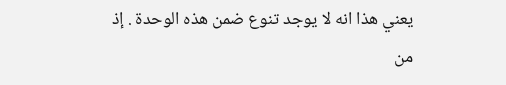يعني هذا انه لا يوجد تنوع ضمن هذه الوحدة . إذ من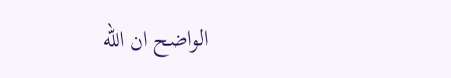الواضح ان الله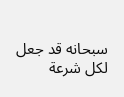سبحانه قد جعل لكل شرعة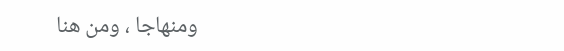ومنهاجا ، ومن هنا